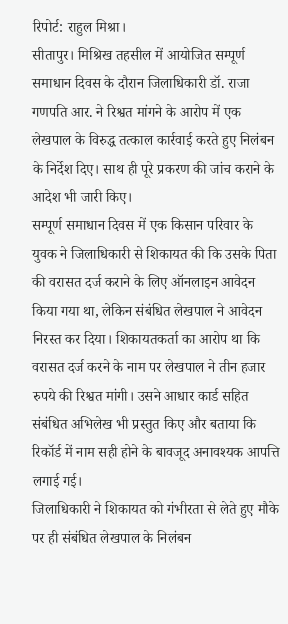रिपोर्ट: राहुल मिश्रा।
सीतापुर। मिश्रिख तहसील में आयोजित सम्पूर्ण समाधान दिवस के दौरान जिलाधिकारी डॉ. राजा गणपति आर. ने रिश्वत मांगने के आरोप में एक लेखपाल के विरुद्ध तत्काल कार्रवाई करते हुए निलंबन के निर्देश दिए। साथ ही पूरे प्रकरण की जांच कराने के आदेश भी जारी किए।
सम्पूर्ण समाधान दिवस में एक किसान परिवार के युवक ने जिलाधिकारी से शिकायत की कि उसके पिता की वरासत दर्ज कराने के लिए ऑनलाइन आवेदन किया गया था, लेकिन संबंधित लेखपाल ने आवेदन निरस्त कर दिया। शिकायतकर्ता का आरोप था कि वरासत दर्ज करने के नाम पर लेखपाल ने तीन हजार रुपये की रिश्वत मांगी। उसने आधार कार्ड सहित संबंधित अभिलेख भी प्रस्तुत किए और बताया कि रिकॉर्ड में नाम सही होने के बावजूद अनावश्यक आपत्ति लगाई गई।
जिलाधिकारी ने शिकायत को गंभीरता से लेते हुए मौके पर ही संबंधित लेखपाल के निलंबन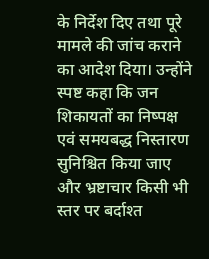के निर्देश दिए तथा पूरे मामले की जांच कराने का आदेश दिया। उन्होंने स्पष्ट कहा कि जन शिकायतों का निष्पक्ष एवं समयबद्ध निस्तारण सुनिश्चित किया जाए और भ्रष्टाचार किसी भी स्तर पर बर्दाश्त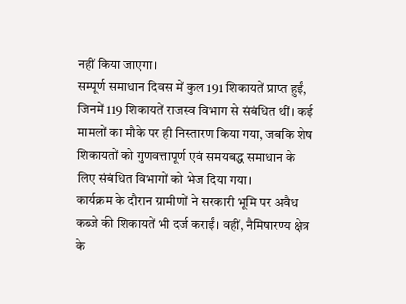नहीं किया जाएगा।
सम्पूर्ण समाधान दिवस में कुल 191 शिकायतें प्राप्त हुईं, जिनमें 119 शिकायतें राजस्व विभाग से संबंधित थीं। कई मामलों का मौके पर ही निस्तारण किया गया, जबकि शेष शिकायतों को गुणवत्तापूर्ण एवं समयबद्ध समाधान के लिए संबंधित विभागों को भेज दिया गया।
कार्यक्रम के दौरान ग्रामीणों ने सरकारी भूमि पर अवैध कब्जे की शिकायतें भी दर्ज कराईं। वहीं, नैमिषारण्य क्षेत्र के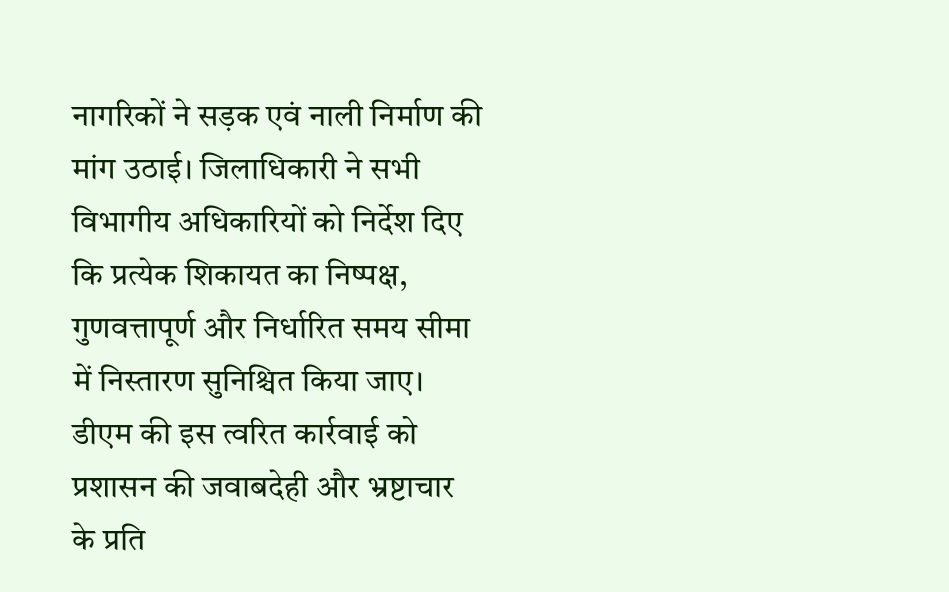नागरिकों ने सड़क एवं नाली निर्माण की मांग उठाई। जिलाधिकारी ने सभी विभागीय अधिकारियों को निर्देश दिए कि प्रत्येक शिकायत का निष्पक्ष, गुणवत्तापूर्ण और निर्धारित समय सीमा में निस्तारण सुनिश्चित किया जाए।
डीएम की इस त्वरित कार्रवाई को प्रशासन की जवाबदेही और भ्रष्टाचार के प्रति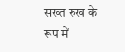सख्त रुख के रूप में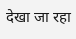देखा जा रहा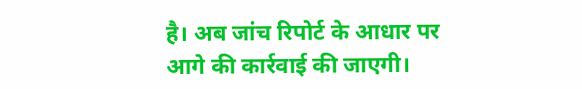है। अब जांच रिपोर्ट के आधार पर आगे की कार्रवाई की जाएगी।